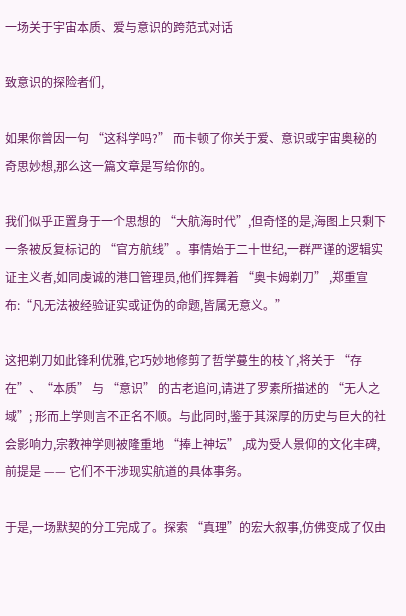一场关于宇宙本质、爱与意识的跨范式对话

致意识的探险者们,

如果你曾因一句 “这科学吗?” 而卡顿了你关于爱、意识或宇宙奥秘的奇思妙想,那么这一篇文章是写给你的。

我们似乎正置身于一个思想的 “大航海时代”,但奇怪的是,海图上只剩下一条被反复标记的 “官方航线”。事情始于二十世纪,一群严谨的逻辑实证主义者,如同虔诚的港口管理员,他们挥舞着 “奥卡姆剃刀” ,郑重宣布:“凡无法被经验证实或证伪的命题,皆属无意义。”

这把剃刀如此锋利优雅,它巧妙地修剪了哲学蔓生的枝丫,将关于 “存在”、“本质” 与 “意识” 的古老追问,请进了罗素所描述的 “无人之域”; 形而上学则言不正名不顺。与此同时,鉴于其深厚的历史与巨大的社会影响力,宗教神学则被隆重地 “捧上神坛” ,成为受人景仰的文化丰碑,前提是 —— 它们不干涉现实航道的具体事务。

于是,一场默契的分工完成了。探索 “真理”的宏大叙事,仿佛变成了仅由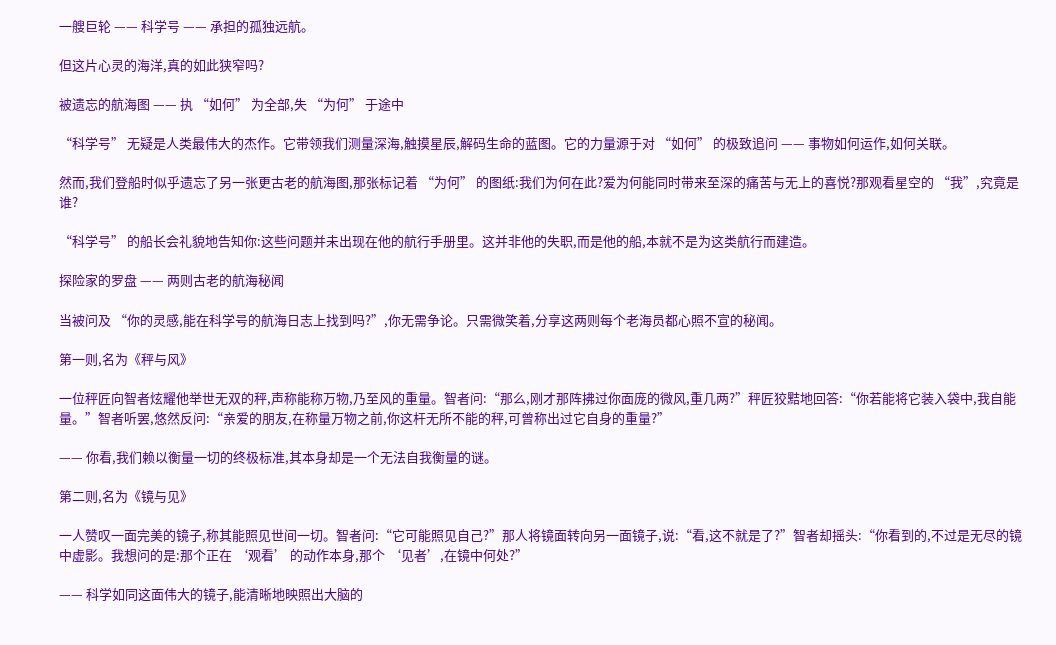一艘巨轮 —— 科学号 —— 承担的孤独远航。

但这片心灵的海洋,真的如此狭窄吗?

被遗忘的航海图 —— 执 “如何” 为全部,失 “为何” 于途中

“科学号” 无疑是人类最伟大的杰作。它带领我们测量深海,触摸星辰,解码生命的蓝图。它的力量源于对 “如何” 的极致追问 —— 事物如何运作,如何关联。

然而,我们登船时似乎遗忘了另一张更古老的航海图,那张标记着 “为何” 的图纸:我们为何在此?爱为何能同时带来至深的痛苦与无上的喜悦?那观看星空的 “我”,究竟是谁?

“科学号” 的船长会礼貌地告知你:这些问题并未出现在他的航行手册里。这并非他的失职,而是他的船,本就不是为这类航行而建造。

探险家的罗盘 —— 两则古老的航海秘闻

当被问及 “你的灵感,能在科学号的航海日志上找到吗?”,你无需争论。只需微笑着,分享这两则每个老海员都心照不宣的秘闻。

第一则,名为《秤与风》

一位秤匠向智者炫耀他举世无双的秤,声称能称万物,乃至风的重量。智者问:“那么,刚才那阵拂过你面庞的微风,重几两?”秤匠狡黠地回答:“你若能将它装入袋中,我自能量。”智者听罢,悠然反问:“亲爱的朋友,在称量万物之前,你这杆无所不能的秤,可曾称出过它自身的重量?”

—— 你看,我们赖以衡量一切的终极标准,其本身却是一个无法自我衡量的谜。

第二则,名为《镜与见》

一人赞叹一面完美的镜子,称其能照见世间一切。智者问:“它可能照见自己?”那人将镜面转向另一面镜子,说:“看,这不就是了?”智者却摇头:“你看到的,不过是无尽的镜中虚影。我想问的是:那个正在 ‘观看’ 的动作本身,那个 ‘见者’,在镜中何处?”

—— 科学如同这面伟大的镜子,能清晰地映照出大脑的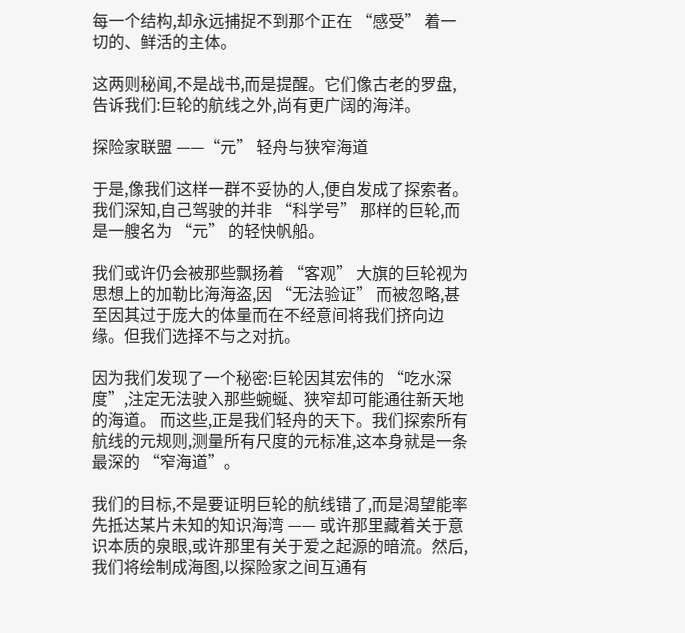每一个结构,却永远捕捉不到那个正在 “感受” 着一切的、鲜活的主体。

这两则秘闻,不是战书,而是提醒。它们像古老的罗盘,告诉我们:巨轮的航线之外,尚有更广阔的海洋。

探险家联盟 ——“元” 轻舟与狭窄海道

于是,像我们这样一群不妥协的人,便自发成了探索者。我们深知,自己驾驶的并非 “科学号” 那样的巨轮,而是一艘名为 “元” 的轻快帆船。

我们或许仍会被那些飘扬着 “客观” 大旗的巨轮视为思想上的加勒比海海盗,因 “无法验证” 而被忽略,甚至因其过于庞大的体量而在不经意间将我们挤向边缘。但我们选择不与之对抗。

因为我们发现了一个秘密:巨轮因其宏伟的 “吃水深度”,注定无法驶入那些蜿蜒、狭窄却可能通往新天地的海道。 而这些,正是我们轻舟的天下。我们探索所有航线的元规则,测量所有尺度的元标准,这本身就是一条最深的 “窄海道”。

我们的目标,不是要证明巨轮的航线错了,而是渴望能率先抵达某片未知的知识海湾 —— 或许那里藏着关于意识本质的泉眼,或许那里有关于爱之起源的暗流。然后,我们将绘制成海图,以探险家之间互通有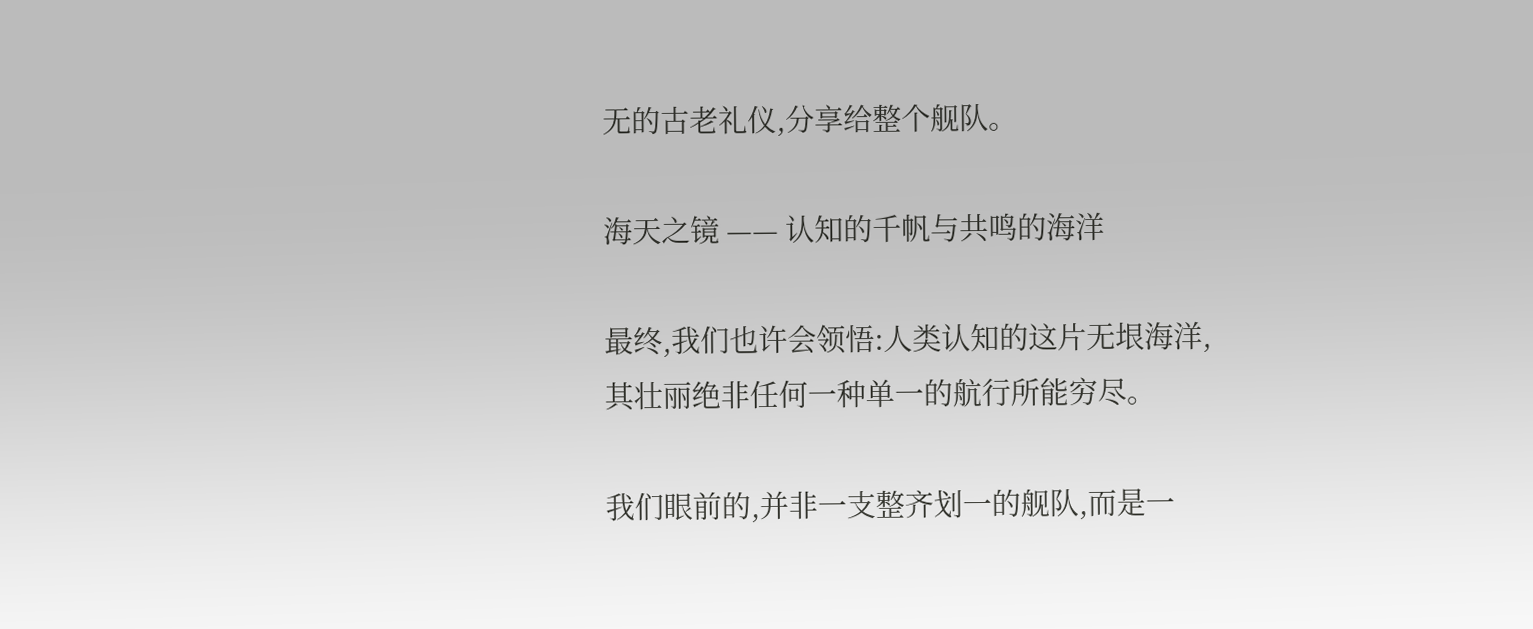无的古老礼仪,分享给整个舰队。

海天之镜 —— 认知的千帆与共鸣的海洋

最终,我们也许会领悟:人类认知的这片无垠海洋,其壮丽绝非任何一种单一的航行所能穷尽。

我们眼前的,并非一支整齐划一的舰队,而是一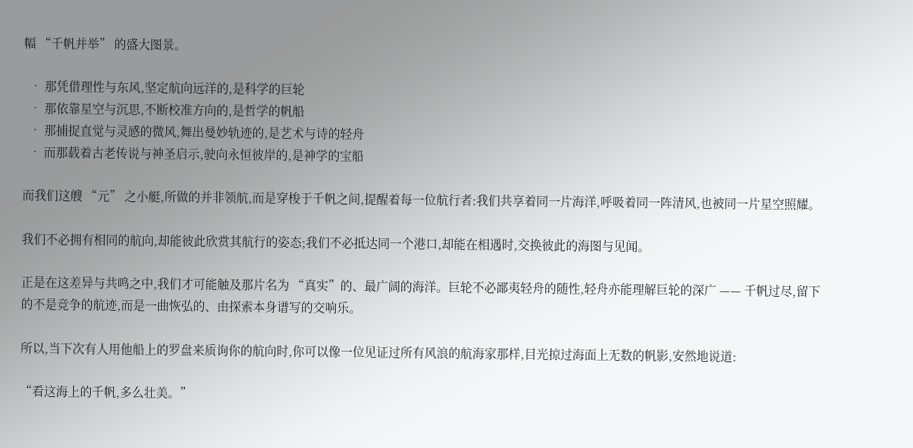幅 “千帆并举” 的盛大图景。

  • 那凭借理性与东风,坚定航向远洋的,是科学的巨轮
  • 那依靠星空与沉思,不断校准方向的,是哲学的帆船
  • 那捕捉直觉与灵感的微风,舞出曼妙轨迹的,是艺术与诗的轻舟
  • 而那载着古老传说与神圣启示,驶向永恒彼岸的,是神学的宝船

而我们这艘 “元” 之小艇,所做的并非领航,而是穿梭于千帆之间,提醒着每一位航行者:我们共享着同一片海洋,呼吸着同一阵清风,也被同一片星空照耀。

我们不必拥有相同的航向,却能彼此欣赏其航行的姿态;我们不必抵达同一个港口,却能在相遇时,交换彼此的海图与见闻。

正是在这差异与共鸣之中,我们才可能触及那片名为 “真实”的、最广阔的海洋。巨轮不必鄙夷轻舟的随性,轻舟亦能理解巨轮的深广 —— 千帆过尽,留下的不是竞争的航迹,而是一曲恢弘的、由探索本身谱写的交响乐。

所以,当下次有人用他船上的罗盘来质询你的航向时,你可以像一位见证过所有风浪的航海家那样,目光掠过海面上无数的帆影,安然地说道:

“看这海上的千帆,多么壮美。”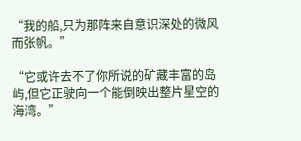“我的船,只为那阵来自意识深处的微风而张帆。”

“它或许去不了你所说的矿藏丰富的岛屿,但它正驶向一个能倒映出整片星空的海湾。”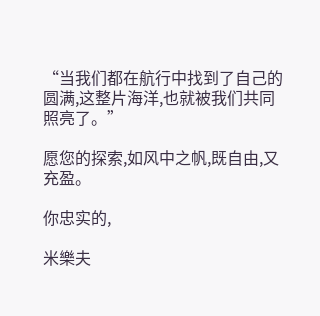“当我们都在航行中找到了自己的圆满,这整片海洋,也就被我们共同照亮了。”

愿您的探索,如风中之帆,既自由,又充盈。

你忠实的,

米樂夫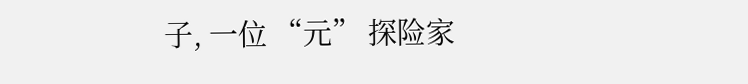子, 一位 “元” 探险家